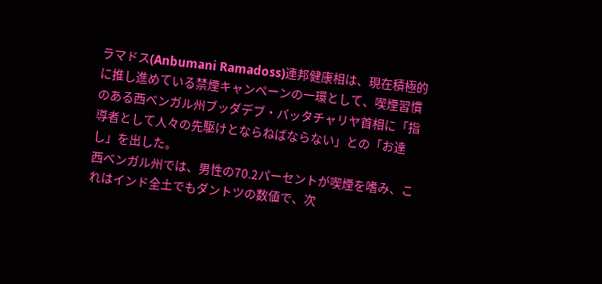ラマドス(Anbumani Ramadoss)連邦健康相は、現在積極的に推し進めている禁煙キャンペーンの一環として、喫煙習慣のある西ベンガル州ブッダデブ・バッタチャリヤ首相に「指導者として人々の先駆けとならねばならない」との「お達し」を出した。
西ベンガル州では、男性の70.2パーセントが喫煙を嗜み、これはインド全土でもダントツの数値で、次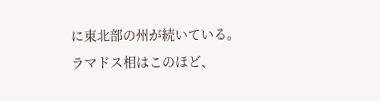に東北部の州が続いている。
ラマドス相はこのほど、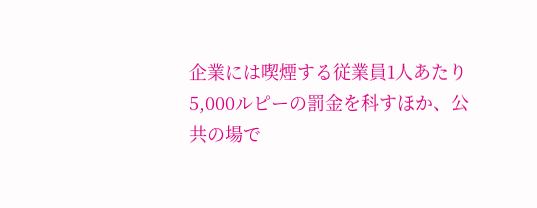企業には喫煙する従業員1人あたり5,000ルピーの罰金を科すほか、公共の場で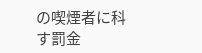の喫煙者に科す罰金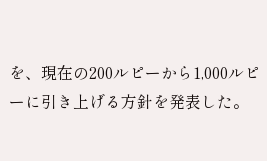を、現在の200ルピーから1,000ルピーに引き上げる方針を発表した。